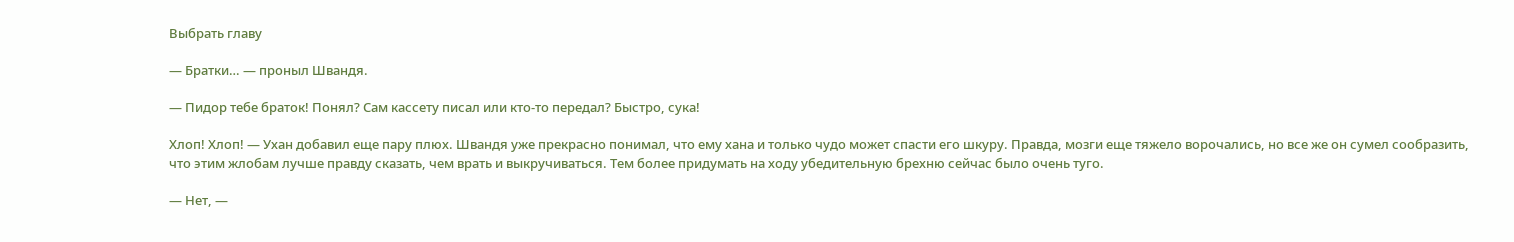Выбрать главу

— Братки… — проныл Швандя.

— Пидор тебе браток! Понял? Сам кассету писал или кто-то передал? Быстро, сука!

Хлоп! Хлоп! — Ухан добавил еще пару плюх. Швандя уже прекрасно понимал, что ему хана и только чудо может спасти его шкуру. Правда, мозги еще тяжело ворочались, но все же он сумел сообразить, что этим жлобам лучше правду сказать, чем врать и выкручиваться. Тем более придумать на ходу убедительную брехню сейчас было очень туго.

— Нет, —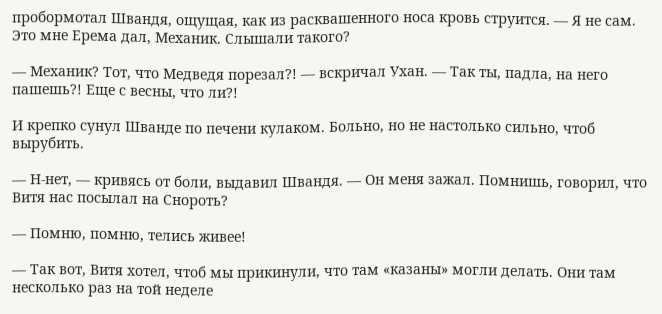пробормотал Швандя, ощущая, как из расквашенного носа кровь струится. — Я не сам. Это мне Ерема дал, Механик. Слышали такого?

— Механик? Тот, что Медведя порезал?! — вскричал Ухан. — Так ты, падла, на него пашешь?! Еще с весны, что ли?!

И крепко сунул Шванде по печени кулаком. Больно, но не настолько сильно, чтоб вырубить.

— Н-нет, — кривясь от боли, выдавил Швандя. — Он меня зажал. Помнишь, говорил, что Витя нас посылал на Снороть?

— Помню, помню, телись живее!

— Так вот, Витя хотел, чтоб мы прикинули, что там «казаны» могли делать. Они там несколько раз на той неделе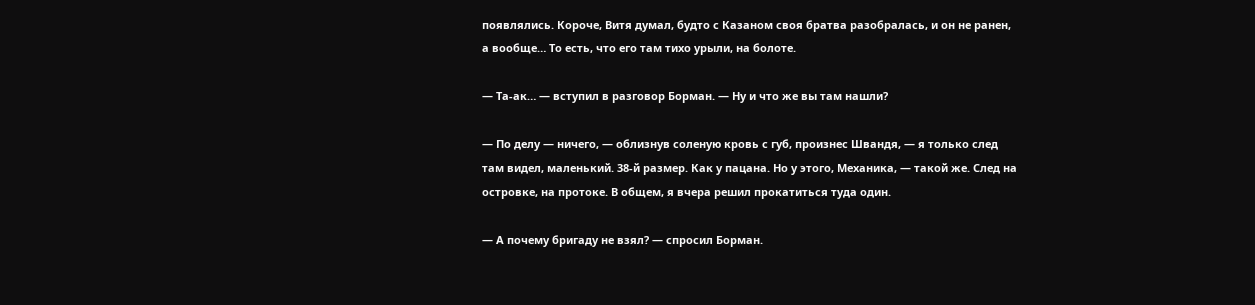появлялись. Короче, Витя думал, будто с Казаном своя братва разобралась, и он не ранен, а вообще… То есть, что его там тихо урыли, на болоте.

— Та-ак… — вступил в разговор Борман. — Ну и что же вы там нашли?

— По делу — ничего, — облизнув соленую кровь с губ, произнес Швандя, — я только след там видел, маленький. 38-й размер. Как у пацана. Но у этого, Механика, — такой же. След на островке, на протоке. В общем, я вчера решил прокатиться туда один.

— А почему бригаду не взял? — спросил Борман.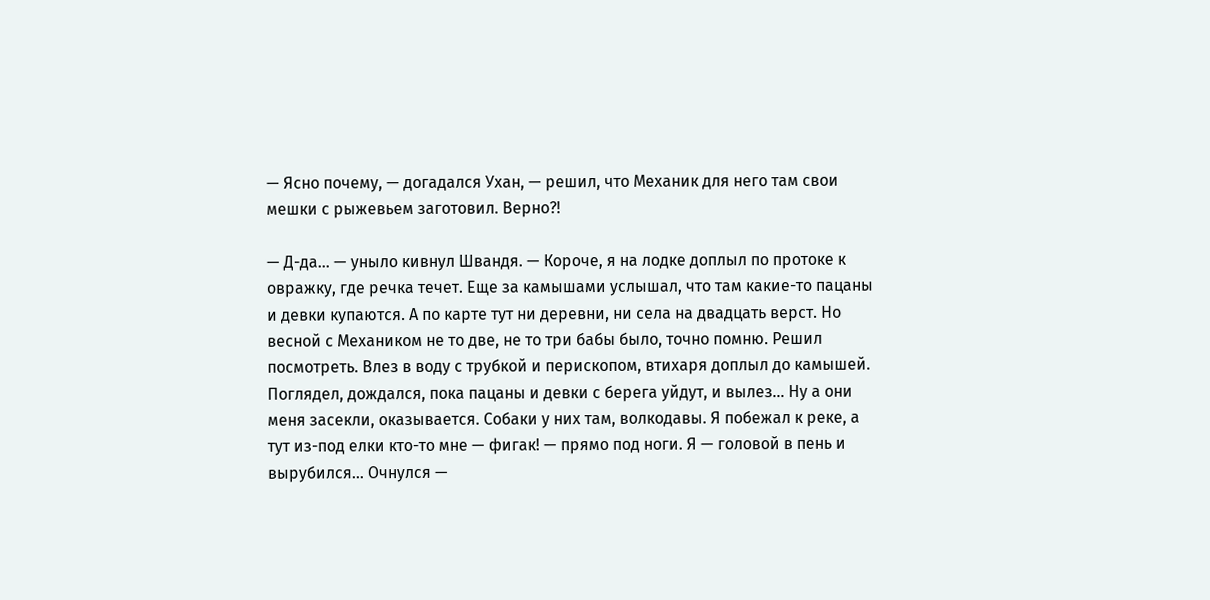— Ясно почему, — догадался Ухан, — решил, что Механик для него там свои мешки с рыжевьем заготовил. Верно?!

— Д-да… — уныло кивнул Швандя. — Короче, я на лодке доплыл по протоке к овражку, где речка течет. Еще за камышами услышал, что там какие-то пацаны и девки купаются. А по карте тут ни деревни, ни села на двадцать верст. Но весной с Механиком не то две, не то три бабы было, точно помню. Решил посмотреть. Влез в воду с трубкой и перископом, втихаря доплыл до камышей. Поглядел, дождался, пока пацаны и девки с берега уйдут, и вылез… Ну а они меня засекли, оказывается. Собаки у них там, волкодавы. Я побежал к реке, а тут из-под елки кто-то мне — фигак! — прямо под ноги. Я — головой в пень и вырубился… Очнулся —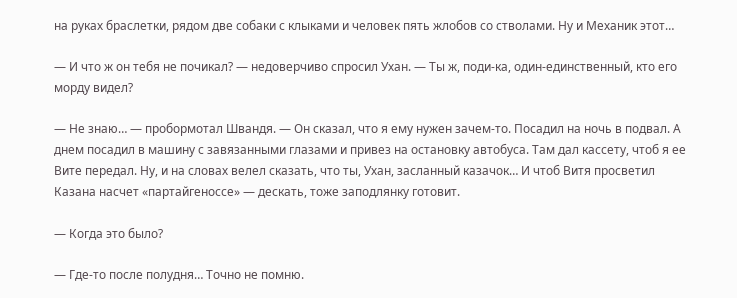на руках браслетки, рядом две собаки с клыками и человек пять жлобов со стволами. Ну и Механик этот…

— И что ж он тебя не почикал? — недоверчиво спросил Ухан. — Ты ж, поди-ка, один-единственный, кто его морду видел?

— Не знаю… — пробормотал Швандя. — Он сказал, что я ему нужен зачем-то. Посадил на ночь в подвал. А днем посадил в машину с завязанными глазами и привез на остановку автобуса. Там дал кассету, чтоб я ее Вите передал. Ну, и на словах велел сказать, что ты, Ухан, засланный казачок… И чтоб Витя просветил Казана насчет «партайгеноссе» — дескать, тоже заподлянку готовит.

— Когда это было?

— Где-то после полудня… Точно не помню.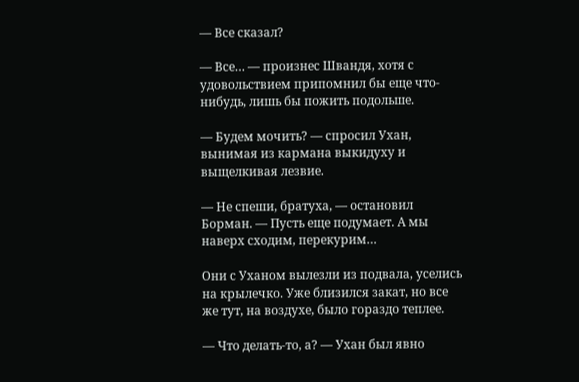— Все сказал?

— Все… — произнес Швандя, хотя с удовольствием припомнил бы еще что-нибудь, лишь бы пожить подольше.

— Будем мочить? — спросил Ухан, вынимая из кармана выкидуху и выщелкивая лезвие.

— Не спеши, братуха, — остановил Борман. — Пусть еще подумает. А мы наверх сходим, перекурим…

Они с Уханом вылезли из подвала, уселись на крылечко. Уже близился закат, но все же тут, на воздухе, было гораздо теплее.

— Что делать-то, а? — Ухан был явно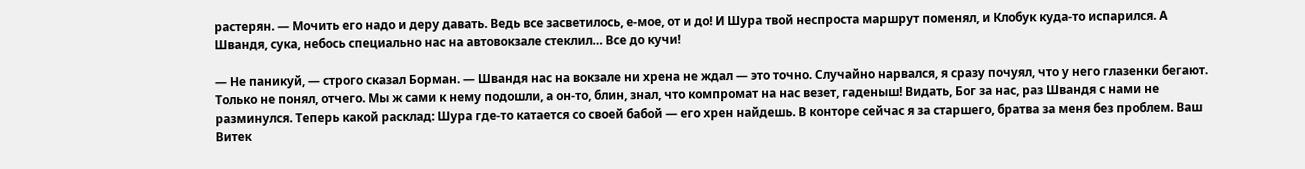растерян. — Мочить его надо и деру давать. Ведь все засветилось, е-мое, от и до! И Шура твой неспроста маршрут поменял, и Клобук куда-то испарился. А Швандя, сука, небось специально нас на автовокзале стеклил… Все до кучи!

— Не паникуй, — строго сказал Борман. — Швандя нас на вокзале ни хрена не ждал — это точно. Случайно нарвался, я сразу почуял, что у него глазенки бегают. Только не понял, отчего. Мы ж сами к нему подошли, а он-то, блин, знал, что компромат на нас везет, гаденыш! Видать, Бог за нас, раз Швандя с нами не разминулся. Теперь какой расклад: Шура где-то катается со своей бабой — его хрен найдешь. В конторе сейчас я за старшего, братва за меня без проблем. Ваш Витек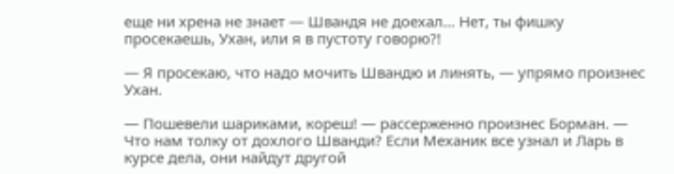еще ни хрена не знает — Швандя не доехал… Нет, ты фишку просекаешь, Ухан, или я в пустоту говорю?!

— Я просекаю, что надо мочить Швандю и линять, — упрямо произнес Ухан.

— Пошевели шариками, кореш! — рассерженно произнес Борман. — Что нам толку от дохлого Шванди? Если Механик все узнал и Ларь в курсе дела, они найдут другой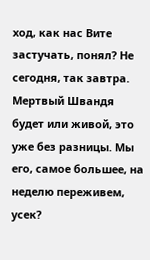ход, как нас Вите застучать, понял? Не сегодня, так завтра. Мертвый Швандя будет или живой, это уже без разницы. Мы его, самое большее, на неделю переживем, усек?